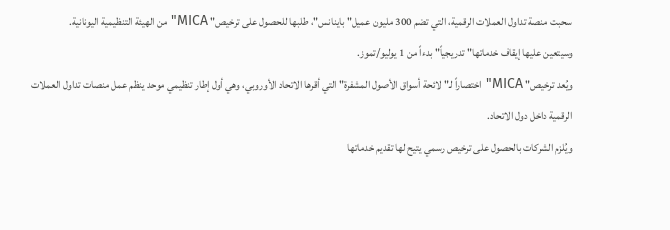سحبت منصة تداول العملات الرقمية، التي تضم 300 مليون عميل" باينانس"، طلبها للحصول على ترخيص" MICA" من الهيئة التنظيمية اليونانية.
وسيتعين عليها إيقاف خدماتها" تدريجياً" بدءاً من 1 يوليو/تموز.
ويُعد ترخيص" MICA" اختصاراً لـ" لائحة أسواق الأصول المشفرة" التي أقرها الاتحاد الأوروبي، وهي أول إطار تنظيمي موحد ينظم عمل منصات تداول العملات الرقمية داخل دول الاتحاد.
ويُلزم الشركات بالحصول على ترخيص رسمي يتيح لها تقديم خدماتها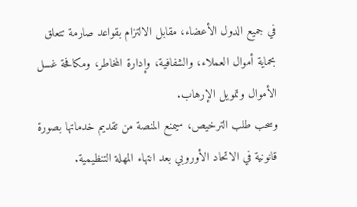في جميع الدول الأعضاء، مقابل الالتزام بقواعد صارمة تتعلق بحماية أموال العملاء، والشفافية، وإدارة المخاطر، ومكافحة غسل الأموال وتمويل الإرهاب.
وسحب طلب الترخيص، سيمنع المنصة من تقديم خدماتها بصورة قانونية في الاتحاد الأوروبي بعد انتهاء المهلة التنظيمية.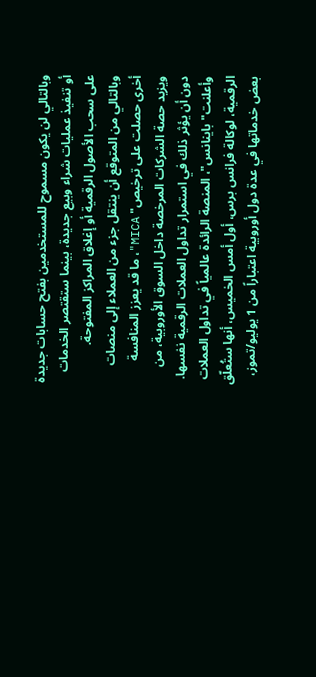وبالتالي لن يكون مسموح للمستخدمين بفتح حسابات جديدة أو تنفيذ عمليات شراء وبيع جديدة، بينما ستقتصر الخدمات على سحب الأصول الرقمية أو إغلاق المراكز المفتوحة.
وبالتالي من المتوقع أن ينتقل جزء من العملاء إلى منصات أخرى حصلت على ترخيص" MICA"، ما قد يعزز المنافسة ويزيد حصة الشركات المرخصة داخل السوق الأوروبية، من دون أن يؤثر ذلك في استمرار تداول العملات الرقمية نفسها.
وأعلنت" باينانس"، المنصة الرائدة عالمياً في تداول العملات الرقمية، لوكالة فرانس برس، أول أمس الخميس، أنها ستُعلّق بعض خدماتها في عدة دول أوروبية اعتباراً من 1 يوليو/تموز،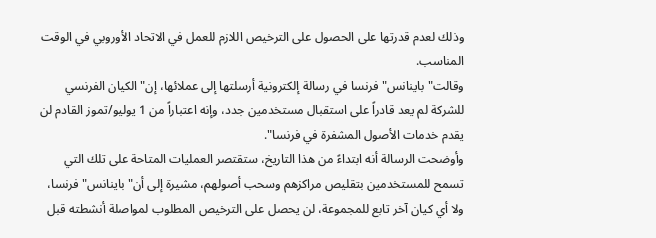وذلك لعدم قدرتها على الحصول على الترخيص اللازم للعمل في الاتحاد الأوروبي في الوقت المناسب.
وقالت" باينانس" فرنسا في رسالة إلكترونية أرسلتها إلى عملائها، إن" الكيان الفرنسي للشركة لم يعد قادراً على استقبال مستخدمين جدد، وإنه اعتباراً من 1 يوليو/تموز القادم لن يقدم خدمات الأصول المشفرة في فرنسا".
وأوضحت الرسالة أنه ابتداءً من هذا التاريخ، ستقتصر العمليات المتاحة على تلك التي تسمح للمستخدمين بتقليص مراكزهم وسحب أصولهم، مشيرة إلى أن" باينانس" فرنسا، ولا أي كيان آخر تابع للمجموعة، لن يحصل على الترخيص المطلوب لمواصلة أنشطته قبل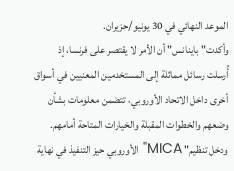الموعد النهائي في 30 يونيو/حزيران.
وأكدت" باينانس" أن الأمر لا يقتصر على فرنسا، إذ أُرسلت رسائل مماثلة إلى المستخدمين المعنيين في أسواق أخرى داخل الاتحاد الأوروبي، تتضمن معلومات بشأن وضعهم والخطوات المقبلة والخيارات المتاحة أمامهم.
ودخل تنظيم" MICA" الأوروبي حيز التنفيذ في نهاية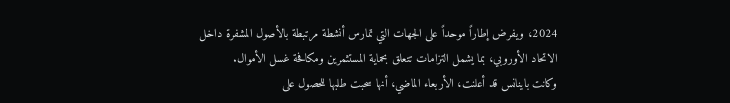2024، ويفرض إطاراً موحداً على الجهات التي تمارس أنشطة مرتبطة بالأصول المشفرة داخل الاتحاد الأوروبي، بما يشمل التزامات تتعلق بحماية المستثمرين ومكافحة غسل الأموال.
وكانت باينانس قد أعلنت، الأربعاء الماضي، أنها سحبت طلبها للحصول على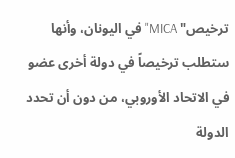ترخيص" MICA" في اليونان، وأنها ستطلب ترخيصاً في دولة أخرى عضو في الاتحاد الأوروبي، من دون أن تحدد الدولة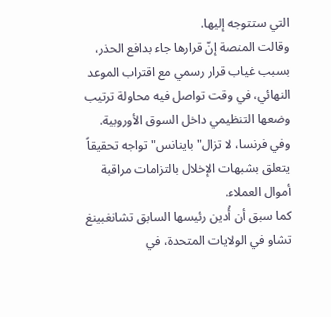التي ستتوجه إليها.
وقالت المنصة إنّ قرارها جاء بدافع الحذر، بسبب غياب قرار رسمي مع اقتراب الموعد النهائي، في وقت تواصل فيه محاولة ترتيب وضعها التنظيمي داخل السوق الأوروبية.
وفي فرنسا، لا تزال" باينانس" تواجه تحقيقاً يتعلق بشبهات الإخلال بالتزامات مراقبة أموال العملاء.
كما سبق أن أُدين رئيسها السابق تشانغبينغ تشاو في الولايات المتحدة، في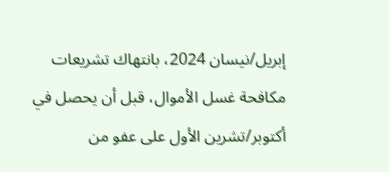إبريل/نيسان 2024، بانتهاك تشريعات مكافحة غسل الأموال، قبل أن يحصل في أكتوبر/تشرين الأول على عفو من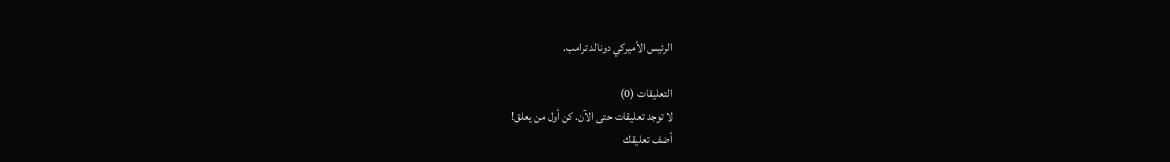الرئيس الأميركي دونالد ترامب.

التعليقات (0)
لا توجد تعليقات حتى الآن. كن أول من يعلق!
أضف تعليقك